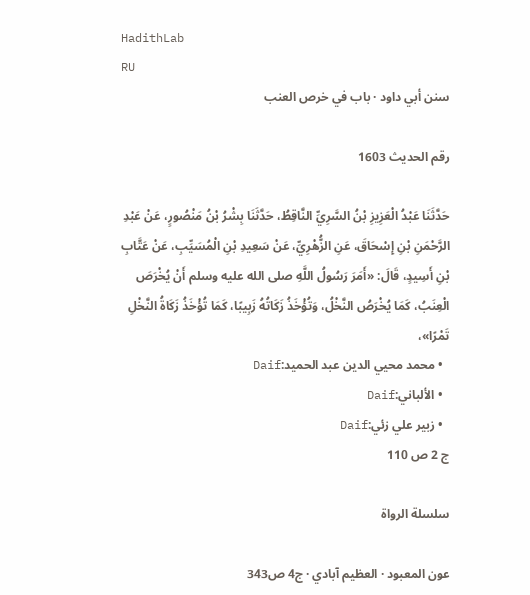HadithLab
RU
سنن أبي داود · باب في خرص العنب

رقم الحديث 1603

حَدَّثَنَا عَبْدُ الْعَزِيزِ بْنُ السَّرِيِّ النَّاقِطُ، حَدَّثَنَا بِشْرُ بْنُ مَنْصُورٍ، عَنْ عَبْدِ الرَّحْمَنِ بْنِ إِسْحَاقَ، عَنِ الزُّهْرِيِّ، عَنْ سَعِيدِ بْنِ الْمُسَيِّبِ، عَنْ عَتَّابِ بْنِ أَسِيدٍ، قَالَ: «أَمَرَ رَسُولُ اللَّهِ صلى الله عليه وسلم أَنْ يُخْرَصَ الْعِنَبُ، كَمَا يُخْرَصُ النَّخْلُ، وَتُؤْخَذُ زَكَاتُهُ زَبِيبًا، كَمَا تُؤْخَذُ زَكَاةُ النَّخْلِ تَمْرًا»،
  • محمد محيي الدين عبد الحميد:Daif
  • الألباني:Daif
  • زبير علي زئي:Daif
ج 2 ص 110

سلسلة الرواة

عون المعبود · العظيم آبادي · ج4 ص343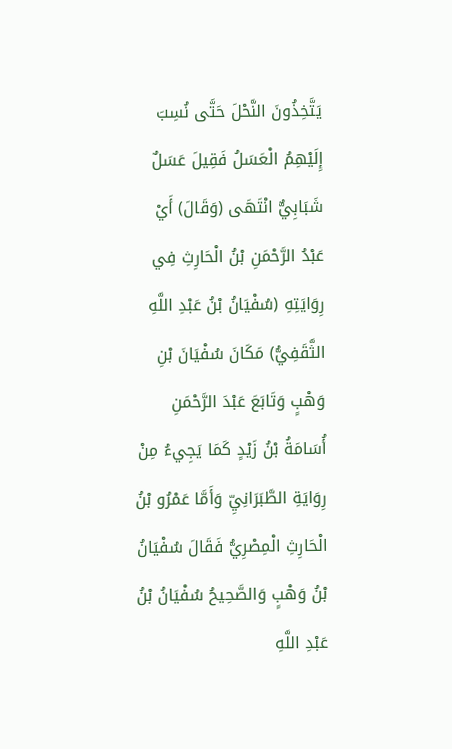يَتَّخِذُونَ النَّحْلَ حَتَّى نُسِبَ إِلَيْهِمُ الْعَسَلُ فَقِيلَ عَسَلٌ شَبَابِيٌّ انْتَهَى (وَقَالَ) أَيْ عَبْدُ الرَّحْمَنِ بْنُ الْحَارِثِ فِي رِوَايَتِهِ (سُفْيَانُ بْنُ عَبْدِ اللَّهِ الثَّقَفِيُّ) مَكَانَ سُفْيَانَ بْنِ وَهْبٍ وَتَابَعَ عَبْدَ الرَّحْمَنِ أُسَامَةُ بْنُ زَيْدٍ كَمَا يَجِيءُ مِنْ رِوَايَةِ الطَّبَرَانِيِّ وَأَمَّا عَمْرُو بْنُ الْحَارِثِ الْمِصْرِيُّ فَقَالَ سُفْيَانُ بْنُ وَهْبٍ وَالصَّحِيحُ سُفْيَانُ بْنُ عَبْدِ اللَّهِ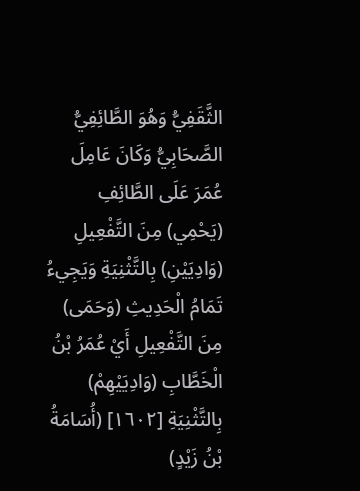الثَّقَفِيُّ وَهُوَ الطَّائِفِيُّ الصَّحَابِيُّ وَكَانَ عَامِلَ عُمَرَ عَلَى الطَّائِفِ (يَحْمِي) مِنَ التَّفْعِيلِ (وَادِيَيْنِ) بِالتَّثْنِيَةِ وَيَجِيءُ تَمَامُ الْحَدِيثِ (وَحَمَى) مِنَ التَّفْعِيلِ أَيْ عُمَرُ بْنُ الْخَطَّابِ (وَادِيَيْهِمْ) بِالتَّثْنِيَةِ [١٦٠٢] (أُسَامَةُ بْنُ زَيْدٍ)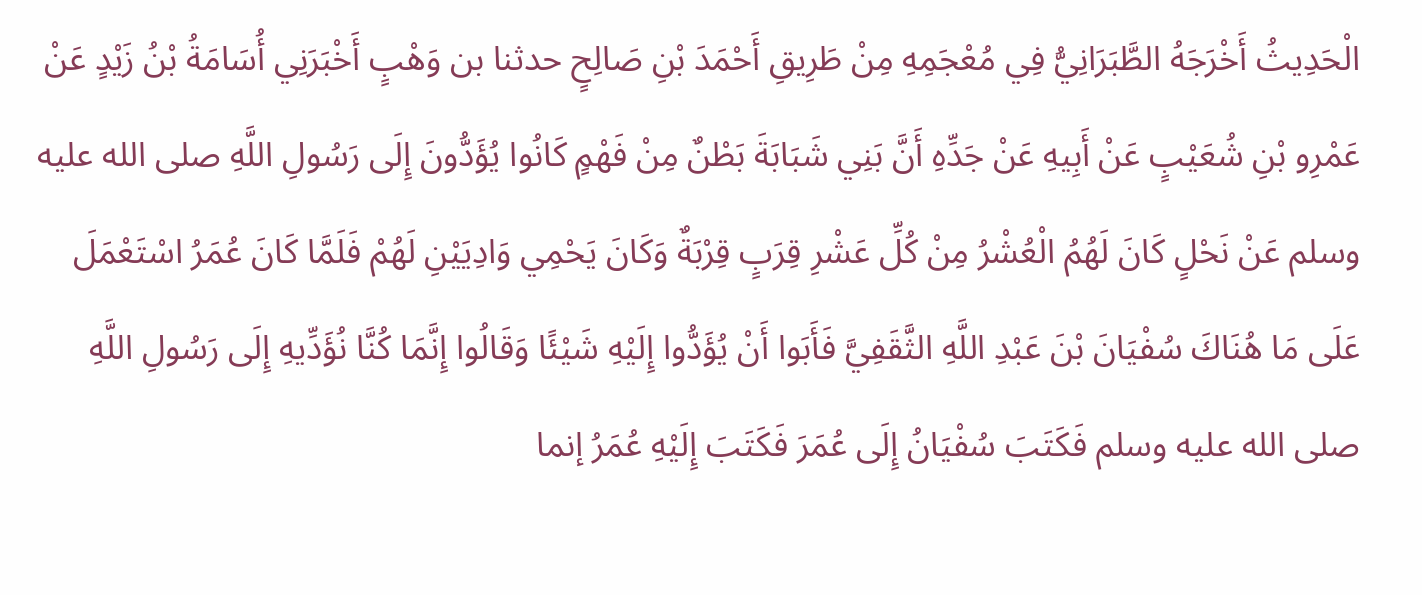الْحَدِيثُ أَخْرَجَهُ الطَّبَرَانِيُّ فِي مُعْجَمِهِ مِنْ طَرِيقِ أَحْمَدَ بْنِ صَالِحٍ حدثنا بن وَهْبٍ أَخْبَرَنِي أُسَامَةُ بْنُ زَيْدٍ عَنْ عَمْرِو بْنِ شُعَيْبٍ عَنْ أَبِيهِ عَنْ جَدِّهِ أَنَّ بَنِي شَبَابَةَ بَطْنٌ مِنْ فَهْمٍ كَانُوا يُؤَدُّونَ إِلَى رَسُولِ اللَّهِ صلى الله عليه وسلم عَنْ نَحْلٍ كَانَ لَهُمُ الْعُشْرُ مِنْ كُلِّ عَشْرِ قِرَبٍ قِرْبَةٌ وَكَانَ يَحْمِي وَادِيَيْنِ لَهُمْ فَلَمَّا كَانَ عُمَرُ اسْتَعْمَلَ عَلَى مَا هُنَاكَ سُفْيَانَ بْنَ عَبْدِ اللَّهِ الثَّقَفِيَّ فَأَبَوا أَنْ يُؤَدُّوا إِلَيْهِ شَيْئًا وَقَالُوا إِنَّمَا كُنَّا نُؤَدِّيهِ إِلَى رَسُولِ اللَّهِ صلى الله عليه وسلم فَكَتَبَ سُفْيَانُ إِلَى عُمَرَ فَكَتَبَ إِلَيْهِ عُمَرُ إنما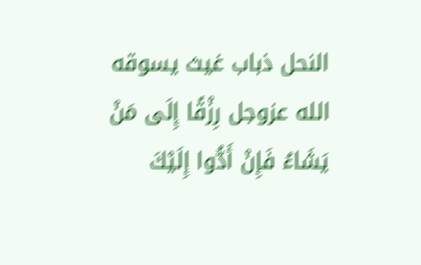النحل ذباب غيث يسوقه الله عزوجل رِزْقًا إِلَى مَنْ يَشَاءُ فَإِنْ أَدُّوا إِلَيْكَ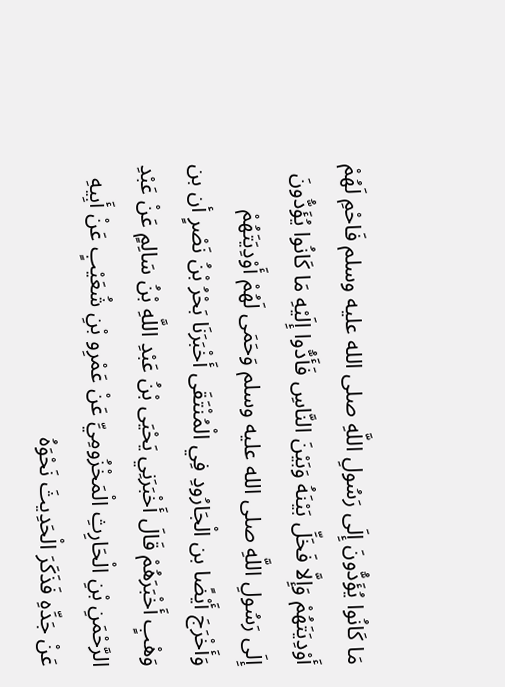مَا كَانُوا يُؤَدُّونَ إِلَى رَسُولِ اللَّهِ صلى الله عليه وسلم فَاحْمِ لَهُمْ أَوْدِيَتَهُمْ وَإِلَّا فَخَلِّ بَيْنَهُ وَبَيْنَ النَّاسِ فَأَدُّوا إِلَيْهِ مَا كَانُوا يُؤَدُّونَ إِلَى رَسُولِ اللَّهِ صلى الله عليه وسلم وَحَمَى لَهُمْ أَوْدِيَتَهُمْ وَأَخْرَجَ أَيْضًا بن الْجَارُودِ فِي الْمُنْتَقَى أَخْبَرَنَا بَحْرُ بْنُ نَصْرٍ أن بن وَهْبٍ أَخْبَرَهُمْ قَالَ أَخْبَرَنِي يَحْيَى بْنُ عَبْدِ اللَّهِ بْنُ سَالِمٍ عَنْ عَبْدِ الرَّحْمَنِ بْنِ الْحَارِثِ الْمَخْزُومِيِّ عَنْ عَمْرِو بْنِ شُعَيْبٍ عَنْ أَبِيهِ عَنْ جَدِّهِ فَذَكَرَ الْحَدِيثَ نَحْوَهُ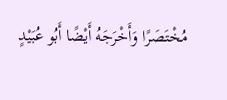مُخْتَصَرًا وَأَخْرَجَهُ أَيْضًا أَبُو عُبَيْدٍ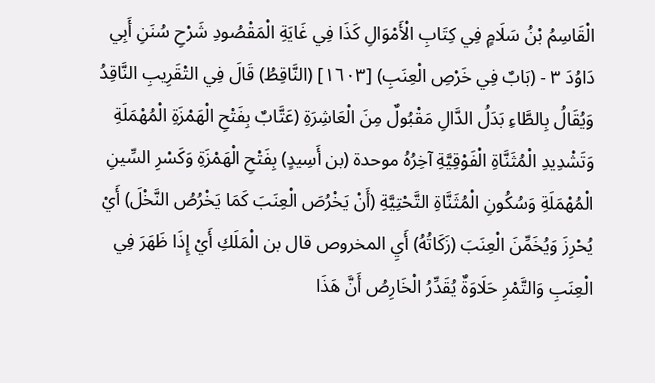الْقَاسِمُ بْنُ سَلَامٍ فِي كِتَابِ الْأَمْوَالِ كَذَا فِي غَايَةِ الْمَقْصُودِ شَرْحِ سُنَنِ أَبِي دَاوُدَ ٣ - (بَابٌ فِي خَرْصِ الْعِنَبِ) [١٦٠٣] (النَّاقِطُ) قَالَ فِي التْقَرِيبِ النَّاقِدُ وَيُقَالُ بِالطَّاءِ بَدَلُ الدَّالِ مَقْبُولٌ مِنَ الْعَاشِرَةِ (عَتَّابٌ بِفَتْحِ الْهَمْزَةِ الْمُهْمَلَةِ وَتَشْدِيدِ الْمُثَنَّاةِ الْفَوْقِيَّةِ آخِرُهُ موحدة (بن أَسِيدٍ) بِفَتْحِ الْهَمْزَةِ وَكَسْرِ السِّينِ الْمُهْمَلَةِ وَسُكُونِ الْمُثَنَّاةِ التَّحْتِيَّةِ (أَنْ يَخْرُصَ الْعِنَبَ كَمَا يَخْرُصُ النَّخْلَ) أَيْ يُحْرِزَ وَيُخَمِّنَ الْعِنَبَ (زَكَاتُهُ) أَيِ المخروص قال بن الْمَلَكِ أَيْ إِذَا ظَهَرَ فِي الْعِنَبِ وَالتَّمْرِ حَلَاوَةٌ يُقَدِّرُ الْخَارِصُ أَنَّ هَذَا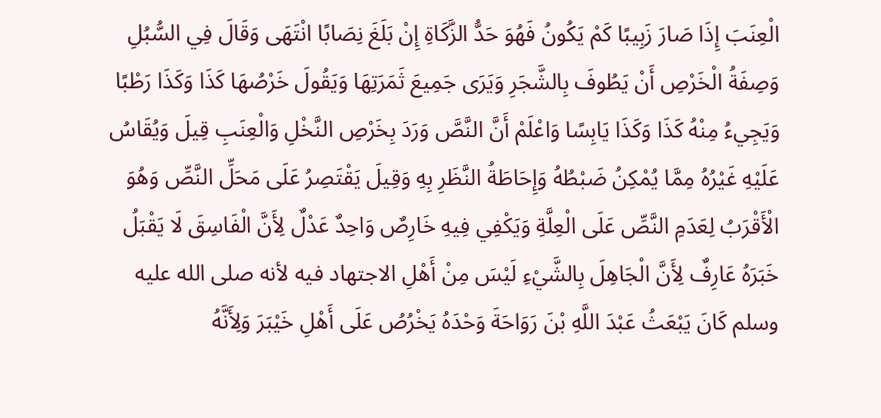الْعِنَبَ إِذَا صَارَ زَبِيبًا كَمْ يَكُونُ فَهُوَ حَدُّ الزَّكَاةِ إِنْ بَلَغَ نِصَابًا انْتَهَى وَقَالَ فِي السُّبُلِ وَصِفَةُ الْخَرْصِ أَنْ يَطُوفَ بِالشَّجَرِ وَيَرَى جَمِيعَ ثَمَرَتِهَا وَيَقُولَ خَرْصُهَا كَذَا وَكَذَا رَطْبًا وَيَجِيءُ مِنْهُ كَذَا وَكَذَا يَابِسًا وَاعْلَمْ أَنَّ النَّصَّ وَرَدَ بِخَرْصِ النَّخْلِ وَالْعِنَبِ قِيلَ وَيُقَاسُ عَلَيْهِ غَيْرُهُ مِمَّا يُمْكِنُ ضَبْطُهُ وَإِحَاطَةُ النَّظَرِ بِهِ وَقِيلَ يَقْتَصِرُ عَلَى مَحَلِّ النَّصِّ وَهُوَ الْأَقْرَبُ لِعَدَمِ النَّصِّ عَلَى الْعِلَّةِ وَيَكْفِي فِيهِ خَارِصٌ وَاحِدٌ عَدْلٌ لِأَنَّ الْفَاسِقَ لَا يَقْبَلُ خَبَرَهُ عَارِفٌ لِأَنَّ الْجَاهِلَ بِالشَّيْءِ لَيْسَ مِنْ أَهْلِ الاجتهاد فيه لأنه صلى الله عليه وسلم كَانَ يَبْعَثُ عَبْدَ اللَّهِ بْنَ رَوَاحَةَ وَحْدَهُ يَخْرُصُ عَلَى أَهْلِ خَيْبَرَ وَلِأَنَّهُ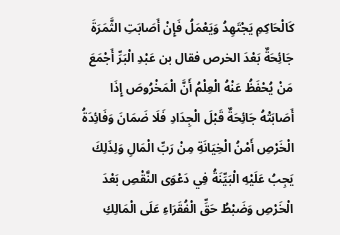كَالْحَاكِمِ يَجْتَهِدُ وَيَعْمَلُ فَإِنْ أَصَابَتِ الثَّمَرَةَ جَائِحَةٌ بَعْدَ الخرص فقال بن عَبْدِ الْبَرِّ أَجْمَعَ مَنْ يُحْفَظُ عَنْهُ الْعِلْمُ أَنَّ الْمَخْرُوصَ إِذَا أَصَابَتْهُ جَائِحَةٌ قَبْلَ الْجِدَادِ فَلَا ضَمَانَ وَفَائِدَةُ الْخَرْصِ أَمْنُ الْخِيَانَةِ مِنْ رَبِّ الْمَالِ وَلِذَلِكَ يَجِبُ عَلَيْهِ الْبَيِّنَةُ فِي دَعْوَى النَّقْصِ بَعْدَ الْخَرْصِ وَضَبْطُ حَقِّ الْفُقَرَاءِ عَلَى الْمَالِكِ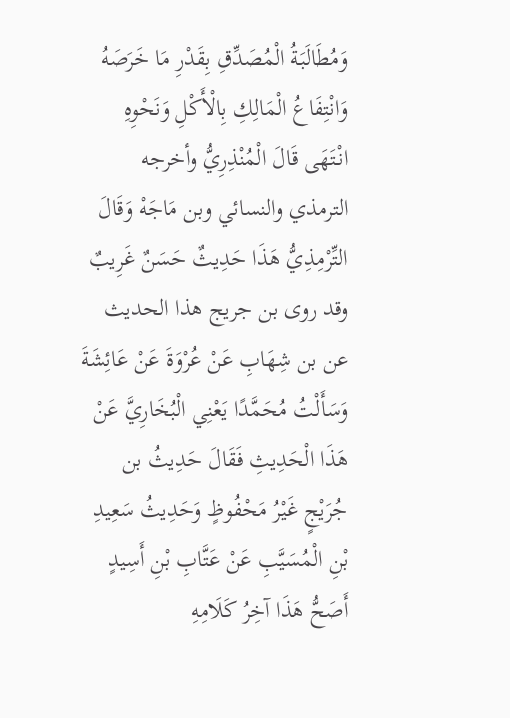وَمُطَالَبَةُ الْمُصَدِّقِ بِقَدْرِ مَا خَرَصَهُ وَانْتِفَاعُ الْمَالِكِ بِالْأَكْلِ وَنَحْوِهِ انْتَهَى قَالَ الْمُنْذِرِيُّ وأخرجه الترمذي والنسائي وبن مَاجَهْ وَقَالَ التِّرْمِذِيُّ هَذَا حَدِيثٌ حَسَنٌ غَرِيبٌ وقد روى بن جريج هذا الحديث عن بن شِهَابِ عَنْ عُرْوَةَ عَنْ عَائِشَةَ وَسَأَلْتُ مُحَمَّدًا يَعْنِي الْبُخَارِيَّ عَنْ هَذَا الْحَدِيثِ فَقَالَ حَدِيثُ بن جُرَيْجٍ غَيْرُ مَحْفُوظٍ وَحَدِيثُ سَعِيدِ بْنِ الْمُسَيَّبِ عَنْ عَتَّابِ بْنِ أَسِيدٍ أَصَحُّ هَذَا آخِرُ كَلَامِهِ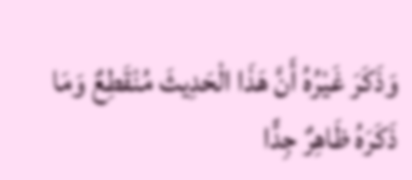وَذَكَرَ غَيْرُهُ أَنَّ هَذَا الْحَدِيثَ مُنْقَطِعٌ وَمَا ذَكَرَهُ ظَاهِرٌ جِدًّا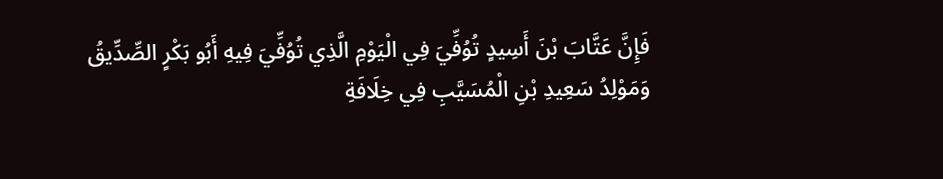فَإِنَّ عَتَّابَ بْنَ أَسِيدٍ تُوُفِّيَ فِي الْيَوْمِ الَّذِي تُوُفِّيَ فِيهِ أَبُو بَكْرٍ الصِّدِّيقُ وَمَوْلِدُ سَعِيدِ بْنِ الْمُسَيَّبِ فِي خِلَافَةِ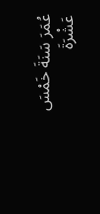عُمَرَ سَنَةَ خَمْسَ عَشْرَةَ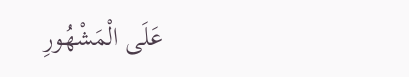عَلَى الْمَشْهُورِ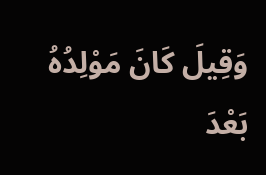وَقِيلَ كَانَ مَوْلِدُهُ بَعْدَ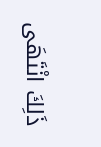ذَلِكَ انْتَهَى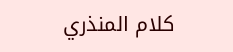كلام المنذري